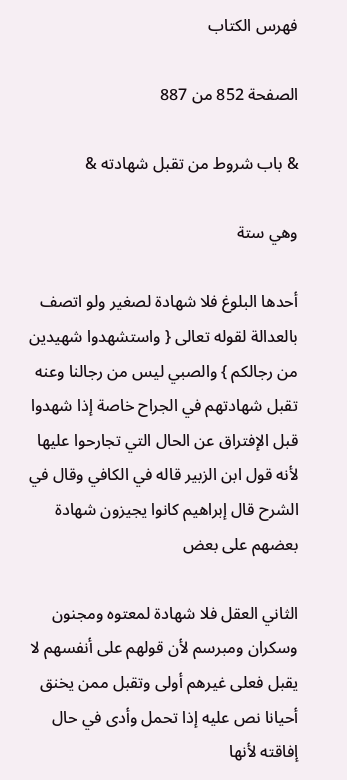فهرس الكتاب

الصفحة 852 من 887

& باب شروط من تقبل شهادته &

وهي ستة

أحدها البلوغ فلا شهادة لصغير ولو اتصف بالعدالة لقوله تعالى { واستشهدوا شهيدين من رجالكم } والصبي ليس من رجالنا وعنه تقبل شهادتهم في الجراح خاصة إذا شهدوا قبل الإفتراق عن الحال التي تجارحوا عليها لأنه قول ابن الزبير قاله في الكافي وقال في الشرح قال إبراهيم كانوا يجيزون شهادة بعضهم على بعض

الثاني العقل فلا شهادة لمعتوه ومجنون وسكران ومبرسم لأن قولهم على أنفسهم لا يقبل فعلى غيرهم أولى وتقبل ممن يخنق أحيانا نص عليه إذا تحمل وأدى في حال إفاقته لأنها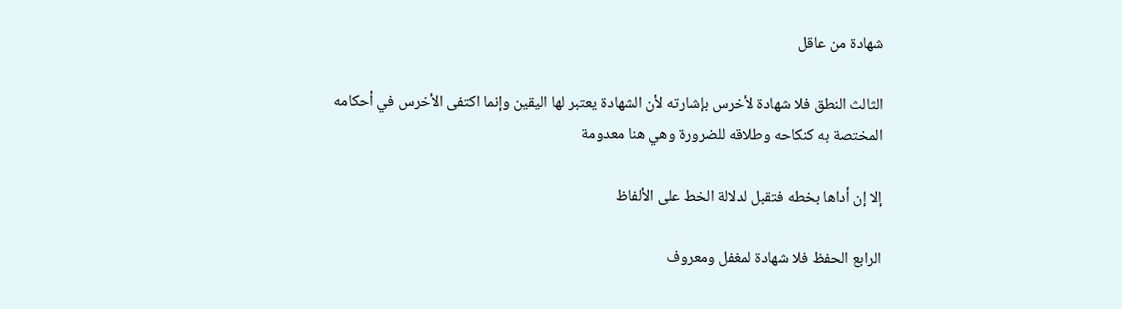شهادة من عاقل

الثالث النطق فلا شهادة لأخرس بإشارته لأن الشهادة يعتبر لها اليقين وإنما اكتفى الأخرس في أحكامه المختصة به كنكاحه وطلاقه للضرورة وهي هنا معدومة

إلا إن أداها بخطه فتقبل لدلالة الخط على الألفاظ

الرابع الحفظ فلا شهادة لمغفل ومعروف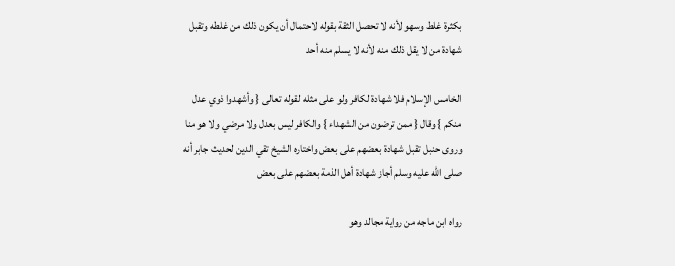بكثرة غلط وسهو لأنه لا تحصل الثقة بقوله لاحتمال أن يكون ذلك من غلطه وتقبل شهادة من لا يقل ذلك منه لأنه لا يسلم منه أحد

الخامس الإسلام فلا شهادة لكافر ولو على مثله لقوله تعالى { وأشهدوا ذوي عدل منكم } وقال { ممن ترضون من الشهداء } والكافر ليس بعدل ولا مرضي ولا هو منا وروى حنبل تقبل شهادة بعضهم على بعض واختاره الشيخ تقي الدين لحديث جابر أنه صلى الله عليه وسلم أجاز شهادة أهل الذمة بعضهم على بعض

رواه ابن ماجه من رواية مجالد وهو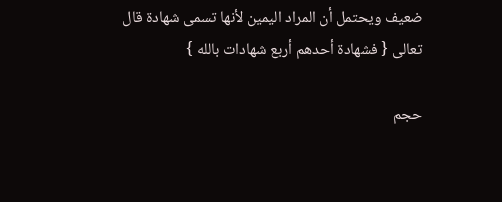ضعيف ويحتمل أن المراد اليمين لأنها تسمى شهادة قال تعالى { فشهادة أحدهم أربع شهادات بالله }

حجم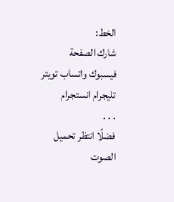الخط:
شارك الصفحة
فيسبوك واتساب تويتر تليجرام انستجرام
. . .
فضلًا انتظر تحميل الصوت